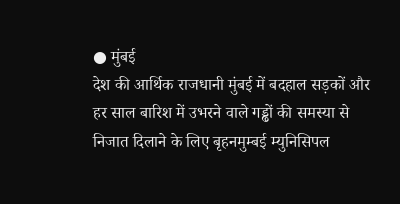● मुंबई
देश की आर्थिक राजधानी मुंबई में बदहाल सड़कों और हर साल बारिश में उभरने वाले गड्ढों की समस्या से निजात दिलाने के लिए बृहनमुम्बई म्युनिसिपल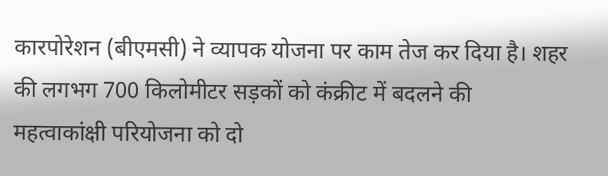कारपोरेशन (बीएमसी) ने व्यापक योजना पर काम तेज कर दिया है। शहर की लगभग 700 किलोमीटर सड़कों को कंक्रीट में बदलने की महत्वाकांक्षी परियोजना को दो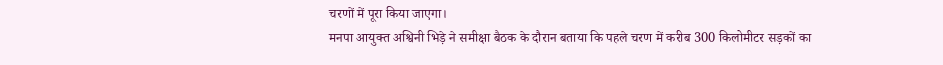चरणों में पूरा किया जाएगा।
मनपा आयुक्त अश्विनी भिड़े ने समीक्षा बैठक के दौरान बताया कि पहले चरण में करीब 300 किलोमीटर सड़कों का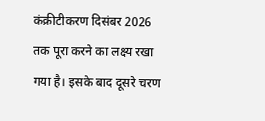कंक्रीटीकरण दिसंबर 2026 तक पूरा करने का लक्ष्य रखा गया है। इसके बाद दूसरे चरण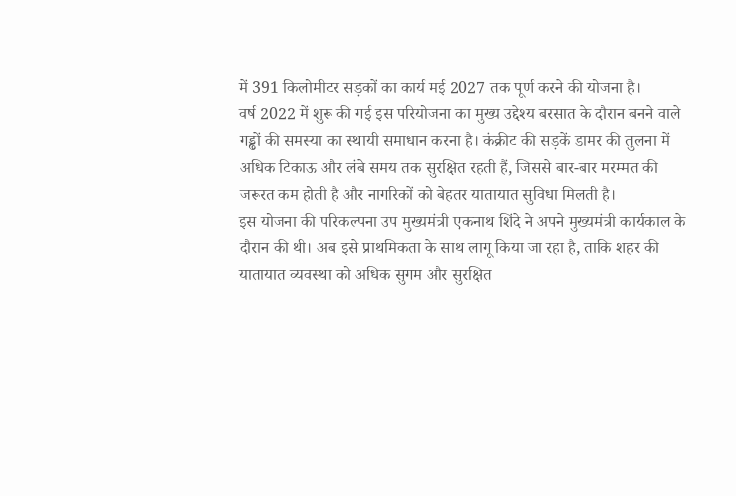में 391 किलोमीटर सड़कों का कार्य मई 2027 तक पूर्ण करने की योजना है।
वर्ष 2022 में शुरू की गई इस परियोजना का मुख्य उद्देश्य बरसात के दौरान बनने वाले गड्ढों की समस्या का स्थायी समाधान करना है। कंक्रीट की सड़कें डामर की तुलना में अधिक टिकाऊ और लंबे समय तक सुरक्षित रहती हैं, जिससे बार-बार मरम्मत की जरूरत कम होती है और नागरिकों को बेहतर यातायात सुविधा मिलती है।
इस योजना की परिकल्पना उप मुख्यमंत्री एकनाथ शिंदे ने अपने मुख्यमंत्री कार्यकाल के दौरान की थी। अब इसे प्राथमिकता के साथ लागू किया जा रहा है, ताकि शहर की यातायात व्यवस्था को अधिक सुगम और सुरक्षित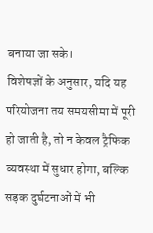बनाया जा सके।
विशेषज्ञों के अनुसार, यदि यह परियोजना तय समयसीमा में पूरी हो जाती है, तो न केवल ट्रैफिक व्यवस्था में सुधार होगा, बल्कि सड़क दुर्घटनाओं में भी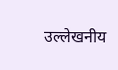उल्लेखनीय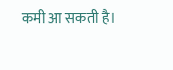कमी आ सकती है।